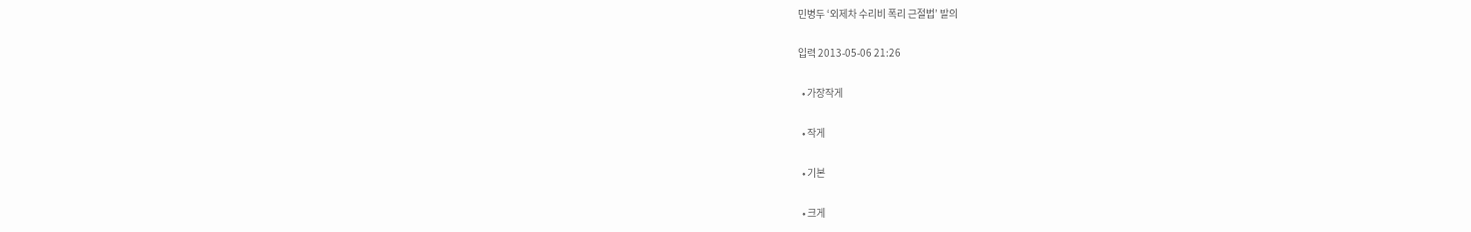민병두 ‘외제차 수리비 폭리 근절법’ 발의

입력 2013-05-06 21:26

  • 가장작게

  • 작게

  • 기본

  • 크게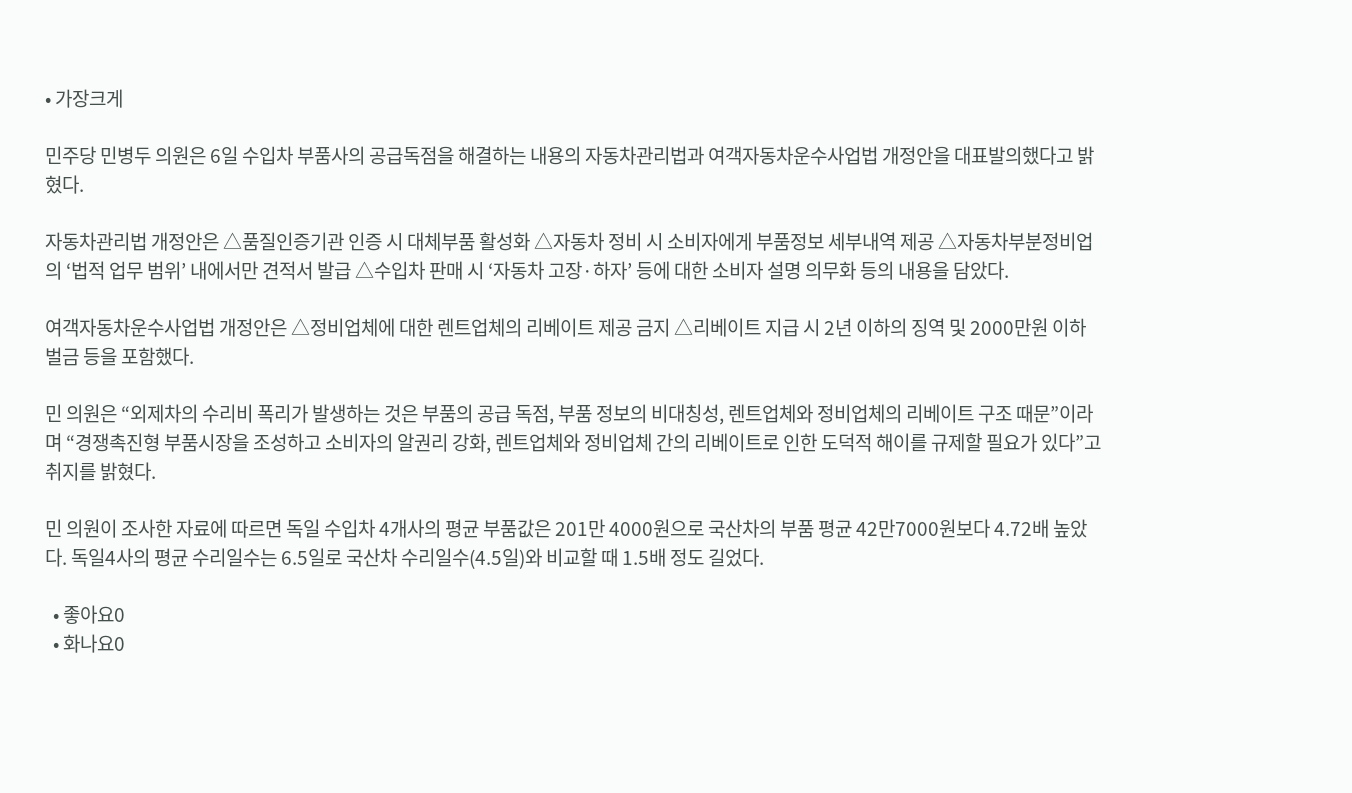• 가장크게

민주당 민병두 의원은 6일 수입차 부품사의 공급독점을 해결하는 내용의 자동차관리법과 여객자동차운수사업법 개정안을 대표발의했다고 밝혔다.

자동차관리법 개정안은 △품질인증기관 인증 시 대체부품 활성화 △자동차 정비 시 소비자에게 부품정보 세부내역 제공 △자동차부분정비업의 ‘법적 업무 범위’ 내에서만 견적서 발급 △수입차 판매 시 ‘자동차 고장·하자’ 등에 대한 소비자 설명 의무화 등의 내용을 담았다.

여객자동차운수사업법 개정안은 △정비업체에 대한 렌트업체의 리베이트 제공 금지 △리베이트 지급 시 2년 이하의 징역 및 2000만원 이하 벌금 등을 포함했다.

민 의원은 “외제차의 수리비 폭리가 발생하는 것은 부품의 공급 독점, 부품 정보의 비대칭성, 렌트업체와 정비업체의 리베이트 구조 때문”이라며 “경쟁촉진형 부품시장을 조성하고 소비자의 알권리 강화, 렌트업체와 정비업체 간의 리베이트로 인한 도덕적 해이를 규제할 필요가 있다”고 취지를 밝혔다.

민 의원이 조사한 자료에 따르면 독일 수입차 4개사의 평균 부품값은 201만 4000원으로 국산차의 부품 평균 42만7000원보다 4.72배 높았다. 독일4사의 평균 수리일수는 6.5일로 국산차 수리일수(4.5일)와 비교할 때 1.5배 정도 길었다.

  • 좋아요0
  • 화나요0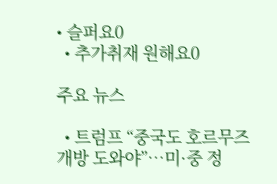• 슬퍼요0
  • 추가취재 원해요0

주요 뉴스

  • 트럼프 “중국도 호르무즈 개방 도와야”…미·중 정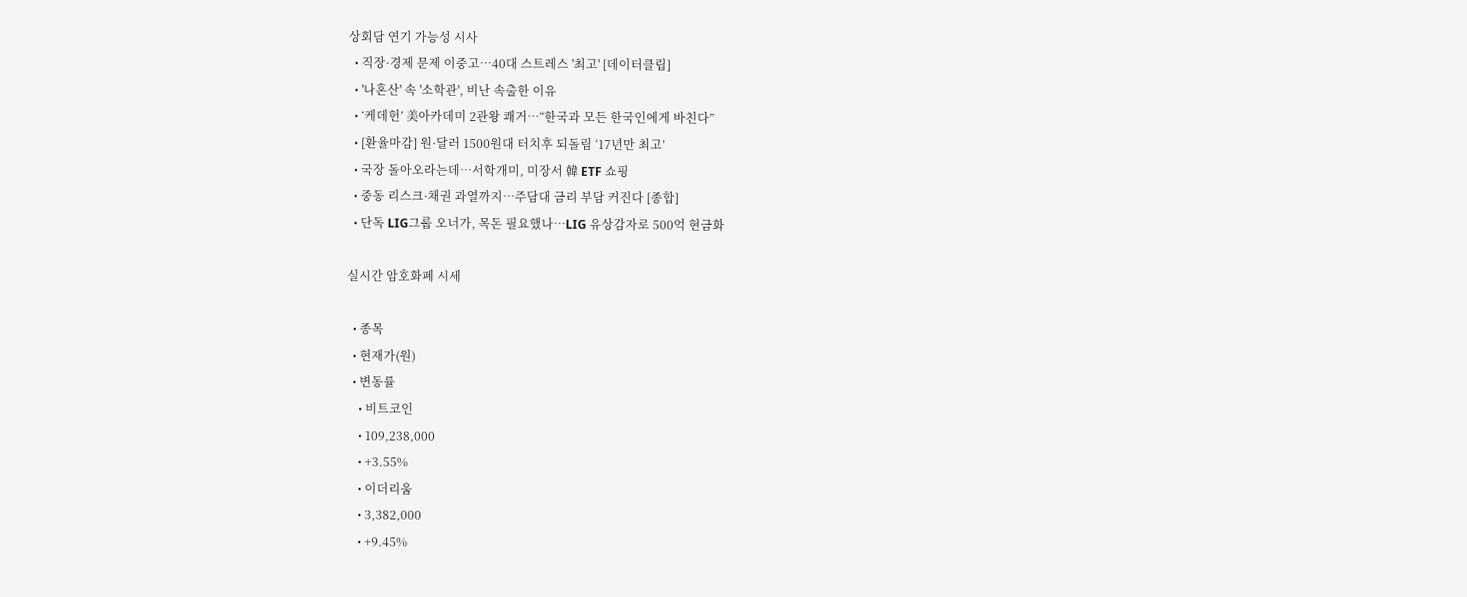상회담 연기 가능성 시사
  • 직장·경제 문제 이중고…40대 스트레스 '최고' [데이터클립]
  • '나혼산' 속 '소학관', 비난 속출한 이유
  • ‘케데헌’ 美아카데미 2관왕 쾌거⋯“한국과 모든 한국인에게 바친다”
  • [환율마감] 원·달러 1500원대 터치후 되돌림 ‘17년만 최고’
  • 국장 돌아오라는데…서학개미, 미장서 韓 ETF 쇼핑
  • 중동 리스크·채권 과열까지…주담대 금리 부담 커진다 [종합]
  • 단독 LIG그룹 오너가, 목돈 필요했나…LIG 유상감자로 500억 현금화

실시간 암호화폐 시세

  • 종목
  • 현재가(원)
  • 변동률
    • 비트코인
    • 109,238,000
    • +3.55%
    • 이더리움
    • 3,382,000
    • +9.45%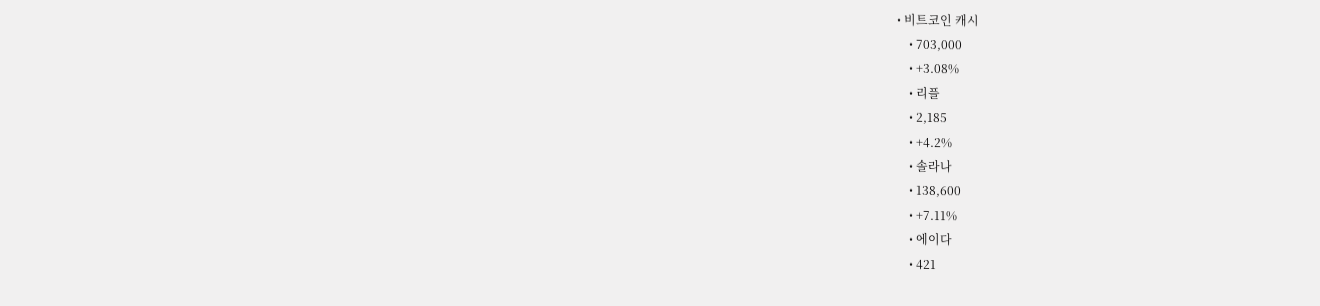• 비트코인 캐시
    • 703,000
    • +3.08%
    • 리플
    • 2,185
    • +4.2%
    • 솔라나
    • 138,600
    • +7.11%
    • 에이다
    • 421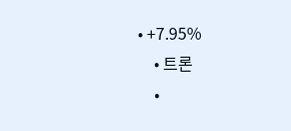• +7.95%
    • 트론
    •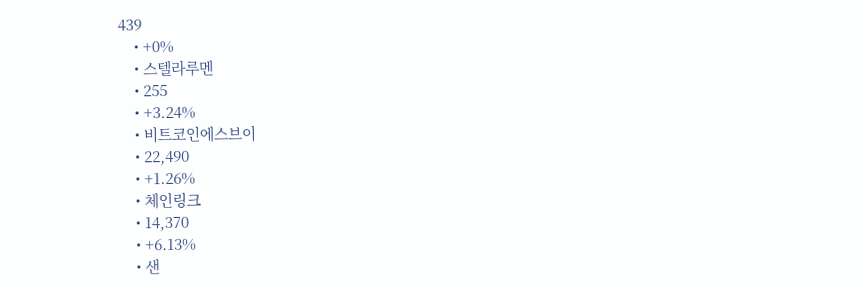439
    • +0%
    • 스텔라루멘
    • 255
    • +3.24%
    • 비트코인에스브이
    • 22,490
    • +1.26%
    • 체인링크
    • 14,370
    • +6.13%
    • 샌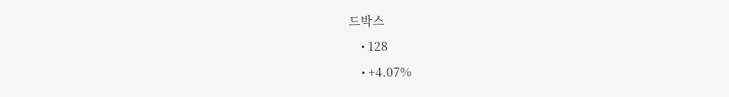드박스
    • 128
    • +4.07%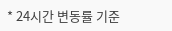* 24시간 변동률 기준